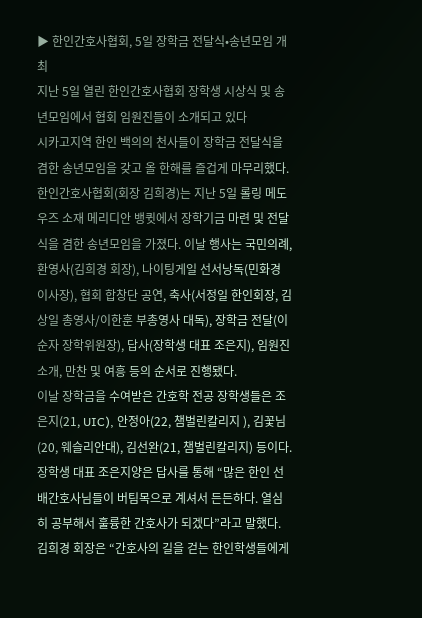▶ 한인간호사협회, 5일 장학금 전달식•송년모임 개최
지난 5일 열린 한인간호사협회 장학생 시상식 및 송년모임에서 협회 임원진들이 소개되고 있다
시카고지역 한인 백의의 천사들이 장학금 전달식을 겸한 송년모임을 갖고 올 한해를 즐겁게 마무리했다.
한인간호사협회(회장 김희경)는 지난 5일 롤링 메도우즈 소재 메리디안 뱅큇에서 장학기금 마련 및 전달식을 겸한 송년모임을 가졌다. 이날 행사는 국민의례, 환영사(김희경 회장), 나이팅게일 선서낭독(민화경 이사장), 협회 합창단 공연, 축사(서정일 한인회장, 김상일 총영사/이한훈 부총영사 대독), 장학금 전달(이순자 장학위원장), 답사(장학생 대표 조은지), 임원진 소개, 만찬 및 여흥 등의 순서로 진행됐다.
이날 장학금을 수여받은 간호학 전공 장학생들은 조은지(21, UIC), 안정아(22, 챔벌린칼리지 ), 김꽃님(20, 웨슬리안대), 김선완(21, 챔벌린칼리지) 등이다. 장학생 대표 조은지양은 답사를 통해 “많은 한인 선배간호사님들이 버팀목으로 계셔서 든든하다. 열심히 공부해서 훌륭한 간호사가 되겠다”라고 말했다.
김희경 회장은 “간호사의 길을 걷는 한인학생들에게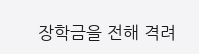장학금을 전해 격려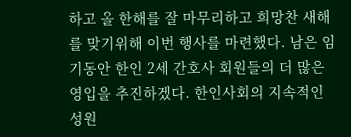하고 올 한해를 잘 마무리하고 희망찬 새해를 맞기위해 이번 행사를 마련했다. 남은 임기동안 한인 2세 간호사 회원들의 더 많은 영입을 추진하겠다. 한인사회의 지속적인 성원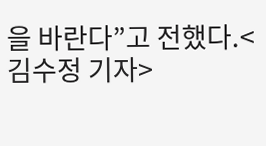을 바란다”고 전했다.<김수정 기자>